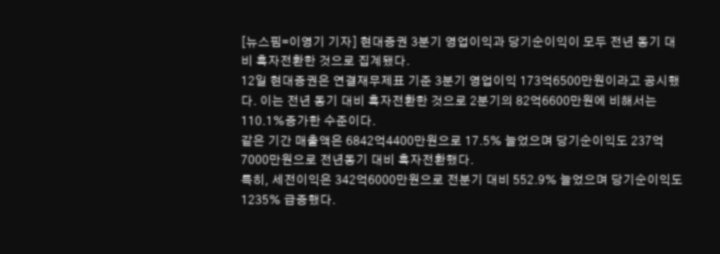[뉴스핌=이영기 기자] 현대증권 3분기 영업이익과 당기순이익이 모두 전년 동기 대비 흑자전환한 것으로 집계됐다.
12일 현대증권은 연결재무제표 기준 3분기 영업이익 173억6500만원이라고 공시했다. 이는 전년 동기 대비 흑자전환한 것으로 2분기의 82억6600만원에 비해서는 110.1%증가한 수준이다.
같은 기간 매출액은 6842억4400만원으로 17.5% 늘었으며 당기순이익도 237억7000만원으로 전년동기 대비 흑자전환했다.
특히, 세전이익은 342억6000만원으로 전분기 대비 552.9% 늘었으며 당기순이익도 1235% 급증했다.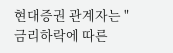현대증권 관계자는 "금리하락에 따른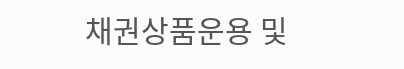채권상품운용 및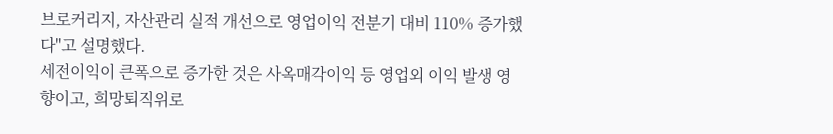브로커리지, 자산관리 실적 개선으로 영업이익 전분기 대비 110% 증가했다"고 설명했다.
세전이익이 큰폭으로 증가한 것은 사옥매각이익 등 영업외 이익 발생 영향이고, 희망퇴직위로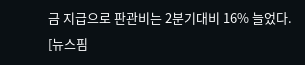금 지급으로 판관비는 2분기대비 16% 늘었다.
[뉴스핌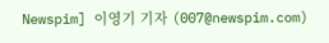Newspim] 이영기 기자 (007@newspim.com)